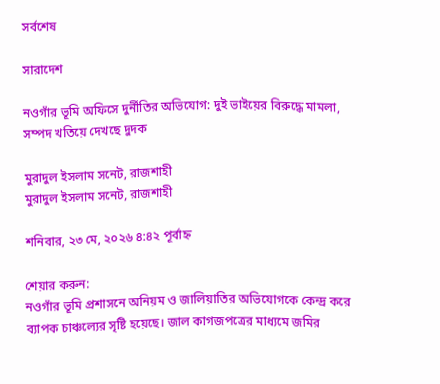সর্বশেষ

সারাদেশ

নওগাঁর ভূমি অফিসে দুর্নীতির অভিযোগ: দুই ভাইয়ের বিরুদ্ধে মামলা, সম্পদ খতিয়ে দেখছে দুদক

মুরাদুল ইসলাম সনেট, রাজশাহী
মুরাদুল ইসলাম সনেট, রাজশাহী

শনিবার, ২৩ মে, ২০২৬ ৪:৪২ পূর্বাহ্ন

শেয়ার করুন:
নওগাঁর ভূমি প্রশাসনে অনিয়ম ও জালিয়াতির অভিযোগকে কেন্দ্র করে ব্যাপক চাঞ্চল্যের সৃষ্টি হয়েছে। জাল কাগজপত্রের মাধ্যমে জমির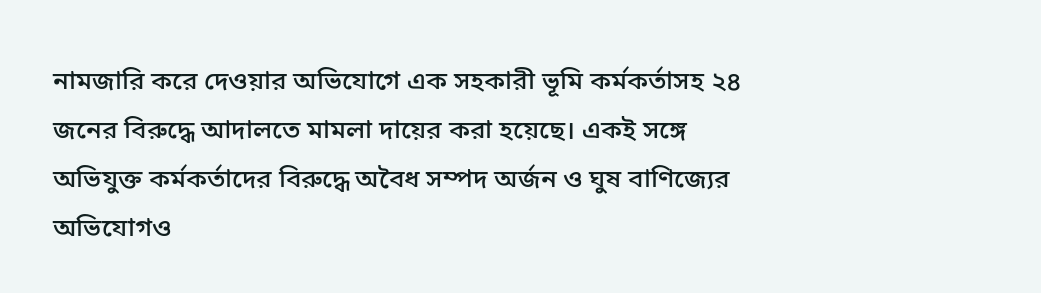নামজারি করে দেওয়ার অভিযোগে এক সহকারী ভূমি কর্মকর্তাসহ ২৪ জনের বিরুদ্ধে আদালতে মামলা দায়ের করা হয়েছে। একই সঙ্গে অভিযুক্ত কর্মকর্তাদের বিরুদ্ধে অবৈধ সম্পদ অর্জন ও ঘুষ বাণিজ্যের অভিযোগও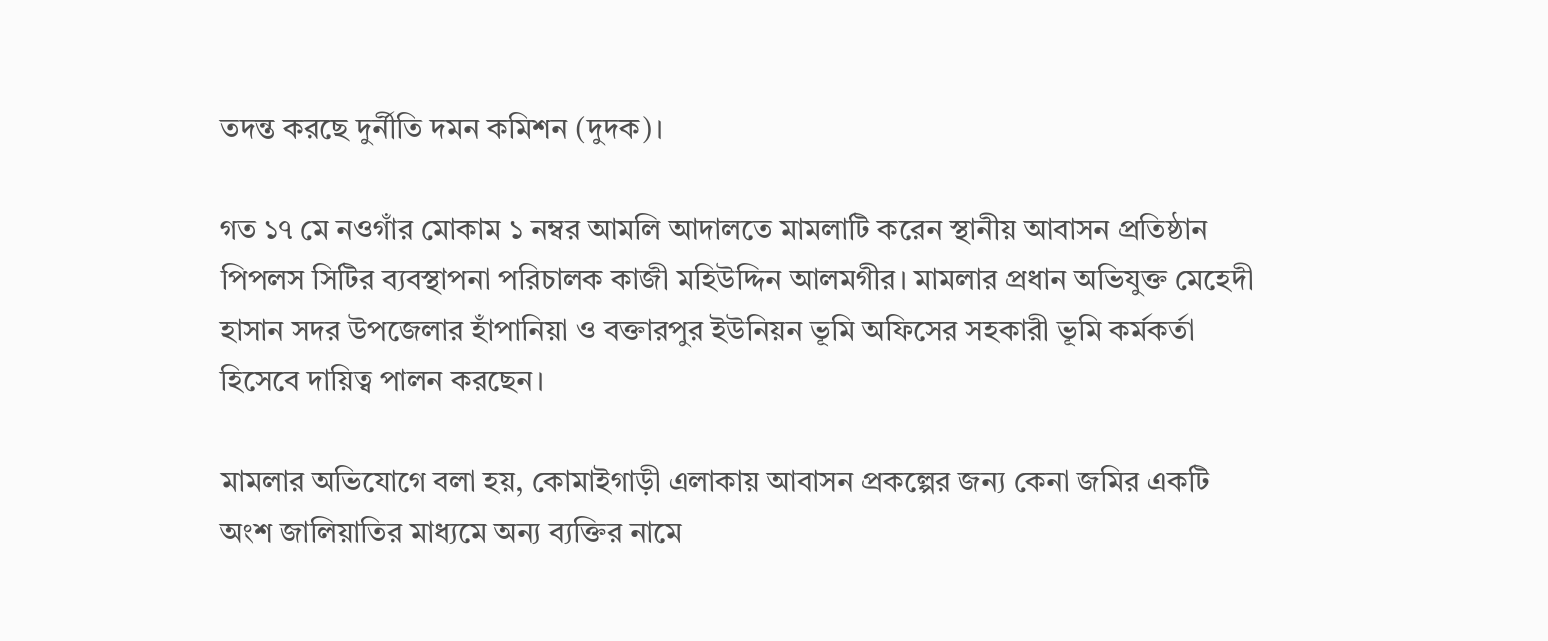তদন্ত করছে দুর্নীতি দমন কমিশন (দুদক)।

গত ১৭ মে নওগাঁর মোকাম ১ নম্বর আমলি আদালতে মামলাটি করেন স্থানীয় আবাসন প্রতিষ্ঠান পিপলস সিটির ব্যবস্থাপনা পরিচালক কাজী মহিউদ্দিন আলমগীর। মামলার প্রধান অভিযুক্ত মেহেদী হাসান সদর উপজেলার হাঁপানিয়া ও বক্তারপুর ইউনিয়ন ভূমি অফিসের সহকারী ভূমি কর্মকর্তা হিসেবে দায়িত্ব পালন করছেন।

মামলার অভিযোগে বলা হয়, কোমাইগাড়ী এলাকায় আবাসন প্রকল্পের জন্য কেনা জমির একটি অংশ জালিয়াতির মাধ্যমে অন্য ব্যক্তির নামে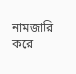নামজারি করে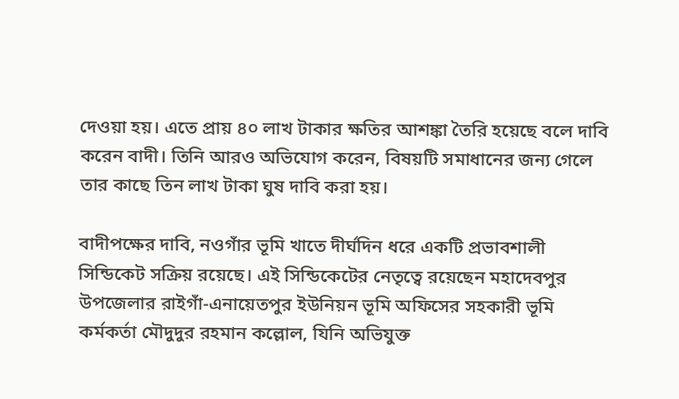দেওয়া হয়। এতে প্রায় ৪০ লাখ টাকার ক্ষতির আশঙ্কা তৈরি হয়েছে বলে দাবি করেন বাদী। তিনি আরও অভিযোগ করেন, বিষয়টি সমাধানের জন্য গেলে তার কাছে তিন লাখ টাকা ঘুষ দাবি করা হয়।

বাদীপক্ষের দাবি, নওগাঁর ভূমি খাতে দীর্ঘদিন ধরে একটি প্রভাবশালী সিন্ডিকেট সক্রিয় রয়েছে। এই সিন্ডিকেটের নেতৃত্বে রয়েছেন মহাদেবপুর উপজেলার রাইগাঁ-এনায়েতপুর ইউনিয়ন ভূমি অফিসের সহকারী ভূমি কর্মকর্তা মৌদুদুর রহমান কল্লোল, যিনি অভিযুক্ত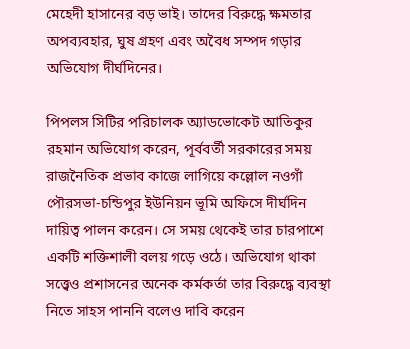মেহেদী হাসানের বড় ভাই। তাদের বিরুদ্ধে ক্ষমতার অপব্যবহার, ঘুষ গ্রহণ এবং অবৈধ সম্পদ গড়ার অভিযোগ দীর্ঘদিনের।

পিপলস সিটির পরিচালক অ্যাডভোকেট আতিকুর রহমান অভিযোগ করেন, পূর্ববর্তী সরকারের সময় রাজনৈতিক প্রভাব কাজে লাগিয়ে কল্লোল নওগাঁ পৌরসভা-চন্ডিপুর ইউনিয়ন ভূমি অফিসে দীর্ঘদিন দায়িত্ব পালন করেন। সে সময় থেকেই তার চারপাশে একটি শক্তিশালী বলয় গড়ে ওঠে। অভিযোগ থাকা সত্ত্বেও প্রশাসনের অনেক কর্মকর্তা তার বিরুদ্ধে ব্যবস্থা নিতে সাহস পাননি বলেও দাবি করেন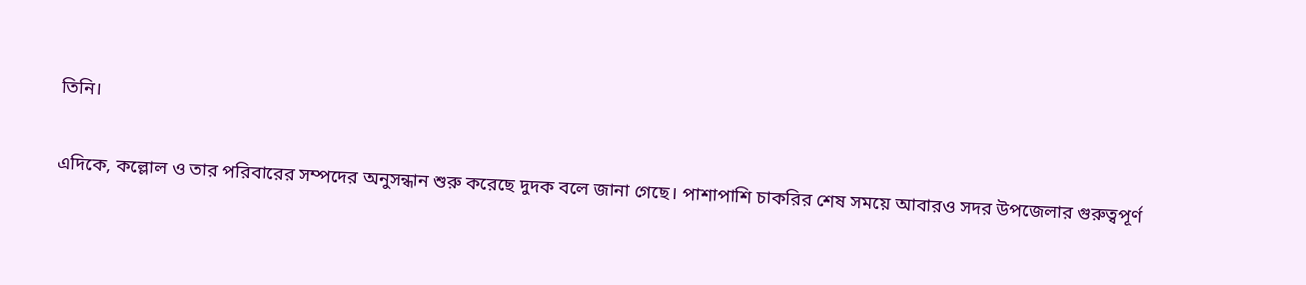তিনি।

এদিকে, কল্লোল ও তার পরিবারের সম্পদের অনুসন্ধান শুরু করেছে দুদক বলে জানা গেছে। পাশাপাশি চাকরির শেষ সময়ে আবারও সদর উপজেলার গুরুত্বপূর্ণ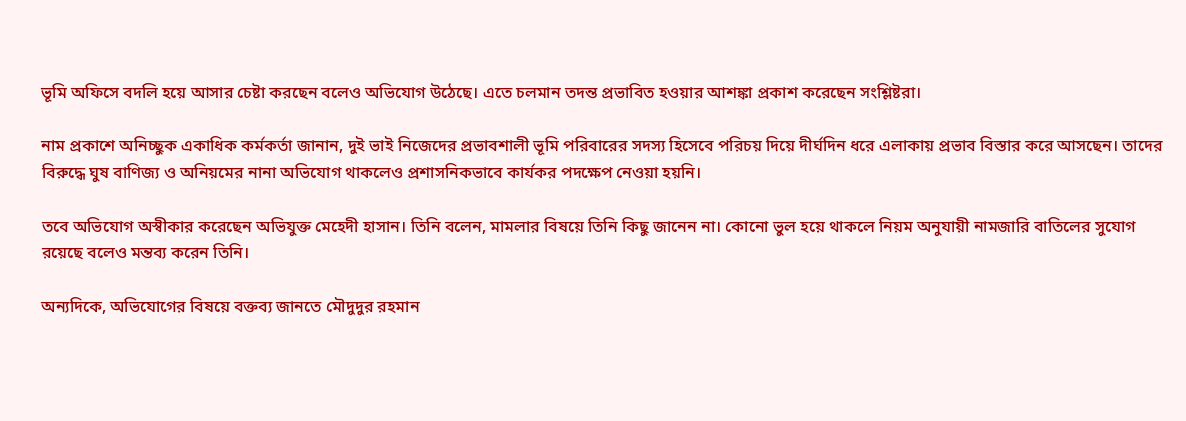ভূমি অফিসে বদলি হয়ে আসার চেষ্টা করছেন বলেও অভিযোগ উঠেছে। এতে চলমান তদন্ত প্রভাবিত হওয়ার আশঙ্কা প্রকাশ করেছেন সংশ্লিষ্টরা।

নাম প্রকাশে অনিচ্ছুক একাধিক কর্মকর্তা জানান, দুই ভাই নিজেদের প্রভাবশালী ভূমি পরিবারের সদস্য হিসেবে পরিচয় দিয়ে দীর্ঘদিন ধরে এলাকায় প্রভাব বিস্তার করে আসছেন। তাদের বিরুদ্ধে ঘুষ বাণিজ্য ও অনিয়মের নানা অভিযোগ থাকলেও প্রশাসনিকভাবে কার্যকর পদক্ষেপ নেওয়া হয়নি।

তবে অভিযোগ অস্বীকার করেছেন অভিযুক্ত মেহেদী হাসান। তিনি বলেন, মামলার বিষয়ে তিনি কিছু জানেন না। কোনো ভুল হয়ে থাকলে নিয়ম অনুযায়ী নামজারি বাতিলের সুযোগ রয়েছে বলেও মন্তব্য করেন তিনি।

অন্যদিকে, অভিযোগের বিষয়ে বক্তব্য জানতে মৌদুদুর রহমান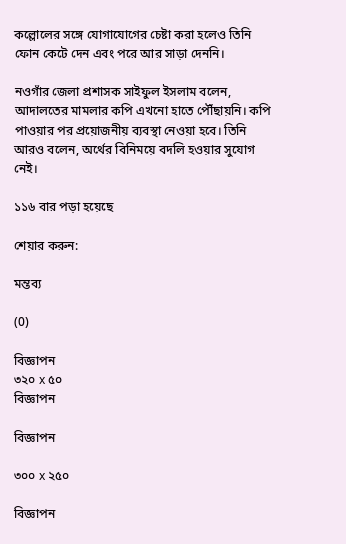কল্লোলের সঙ্গে যোগাযোগের চেষ্টা করা হলেও তিনি ফোন কেটে দেন এবং পরে আর সাড়া দেননি।

নওগাঁর জেলা প্রশাসক সাইফুল ইসলাম বলেন, আদালতের মামলার কপি এখনো হাতে পৌঁছায়নি। কপি পাওয়ার পর প্রয়োজনীয় ব্যবস্থা নেওয়া হবে। তিনি আরও বলেন, অর্থের বিনিময়ে বদলি হওয়ার সুযোগ নেই।

১১৬ বার পড়া হয়েছে

শেয়ার করুন:

মন্তব্য

(0)

বিজ্ঞাপন
৩২০ x ৫০
বিজ্ঞাপন

বিজ্ঞাপন

৩০০ x ২৫০

বিজ্ঞাপন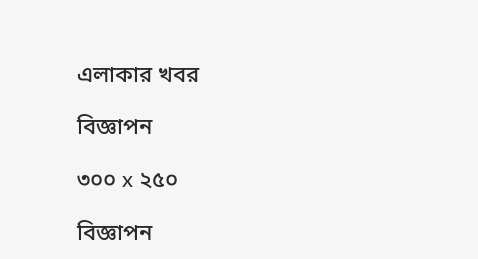এলাকার খবর

বিজ্ঞাপন

৩০০ x ২৫০

বিজ্ঞাপন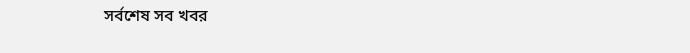সর্বশেষ সব খবর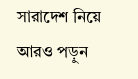সারাদেশ নিয়ে আরও পড়ুন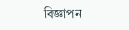বিজ্ঞাপন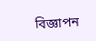বিজ্ঞাপন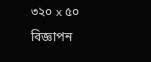৩২০ x ৫০
বিজ্ঞাপন